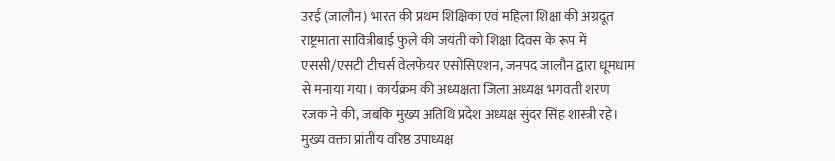उरई (जालौन) भारत की प्रथम शिक्षिका एवं महिला शिक्षा की अग्रदूत राष्ट्रमाता सावित्रीबाई फुले की जयंती को शिक्षा दिवस के रूप में एससी/एसटी टीचर्स वेलफेयर एसोसिएशन, जनपद जालौन द्वारा धूमधाम से मनाया गया। कार्यक्रम की अध्यक्षता जिला अध्यक्ष भगवती शरण रजक ने की, जबकि मुख्य अतिथि प्रदेश अध्यक्ष सुंदर सिंह शास्त्री रहे। मुख्य वक्ता प्रांतीय वरिष्ठ उपाध्यक्ष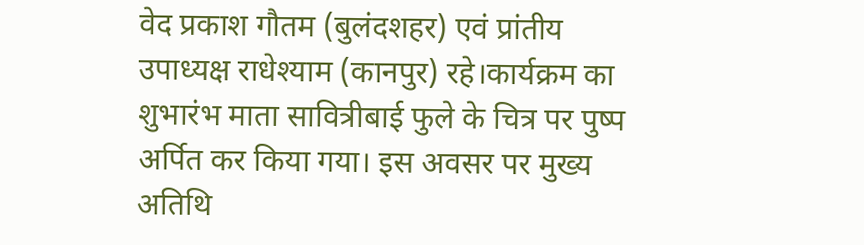वेद प्रकाश गौतम (बुलंदशहर) एवं प्रांतीय उपाध्यक्ष राधेश्याम (कानपुर) रहे।कार्यक्रम का शुभारंभ माता सावित्रीबाई फुले के चित्र पर पुष्प अर्पित कर किया गया। इस अवसर पर मुख्य अतिथि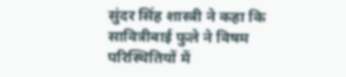सुंदर सिंह शास्त्री ने कहा कि सावित्रीबाई फुले ने विषम परिस्थितियों में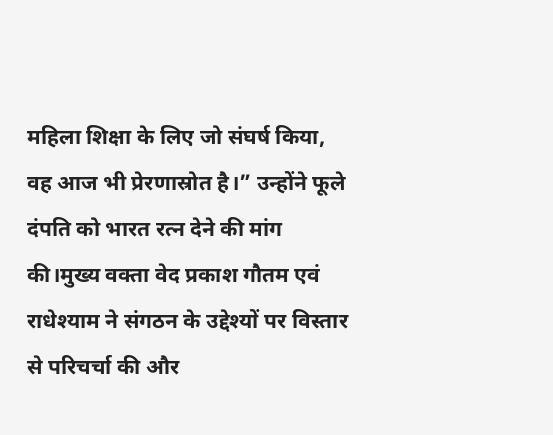महिला शिक्षा के लिए जो संघर्ष किया, वह आज भी प्रेरणास्रोत है।” उन्होंने फूले दंपति को भारत रत्न देने की मांग की।मुख्य वक्ता वेद प्रकाश गौतम एवं राधेश्याम ने संगठन के उद्देश्यों पर विस्तार से परिचर्चा की और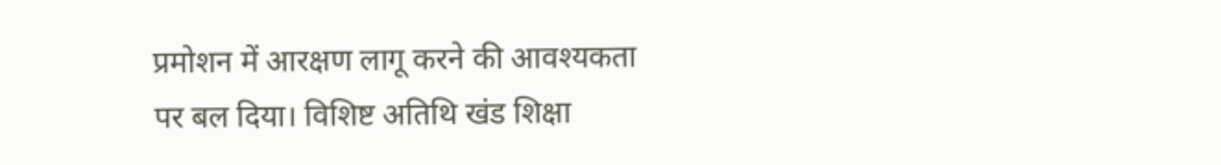प्रमोशन में आरक्षण लागू करने की आवश्यकता पर बल दिया। विशिष्ट अतिथि खंड शिक्षा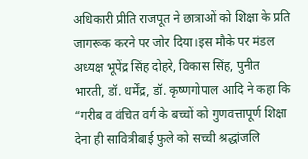अधिकारी प्रीति राजपूत ने छात्राओं को शिक्षा के प्रति जागरूक करने पर जोर दिया।इस मौके पर मंडल अध्यक्ष भूपेंद्र सिंह दोहरे, विकास सिंह, पुनीत भारती, डॉ. धर्मेंद्र, डॉ. कृष्णगोपाल आदि ने कहा कि “गरीब व वंचित वर्ग के बच्चों को गुणवत्तापूर्ण शिक्षा देना ही सावित्रीबाई फुले को सच्ची श्रद्धांजलि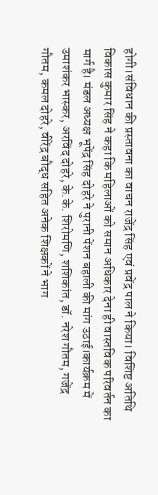होगी।संविधान की प्रस्तावना का वाचन राजेंद्र सिंह एवं प्रवेंद्र पाल ने किया। विशिष्ट अतिथि विकास कुमार सिंह ने कहा कि महिलाओं को समान अधिकार देना ही वास्तविक परिवर्तन का मार्ग है। मंडल अध्यक्ष भूपेंद्र सिंह दोहरे ने पुरानी पेंशन बहाली की मांग उठाई।कार्यक्रम में उमाशंकर भास्कर, अरविंद दोहरे, के.के. शिरोमणि, शशिकांत, डॉ. नरेश गौतम, गजेंद्र गौतम, कमल दोहरे, वीरेंद्र बौद्ध सहित अनेक शिक्षकों ने भाग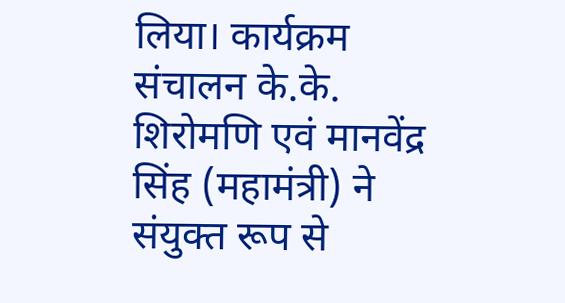लिया। कार्यक्रम संचालन के.के. शिरोमणि एवं मानवेंद्र सिंह (महामंत्री) ने संयुक्त रूप से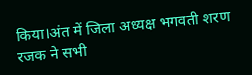किया।अंत में जिला अध्यक्ष भगवती शरण रजक ने सभी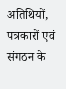अतिथियों, पत्रकारों एवं संगठन के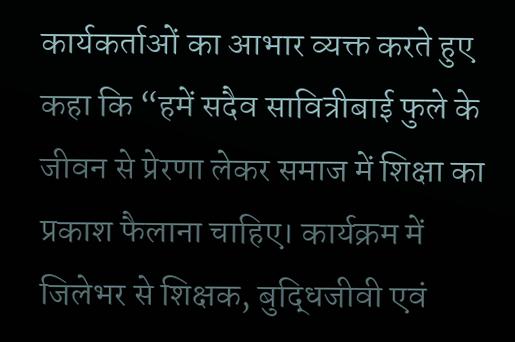कार्यकर्ताओं का आभार व्यक्त करते हुए कहा कि “हमें सदैव सावित्रीबाई फुले के जीवन से प्रेरणा लेकर समाज में शिक्षा का प्रकाश फैलाना चाहिए। कार्यक्रम में जिलेभर से शिक्षक, बुद्धिजीवी एवं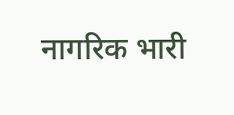नागरिक भारी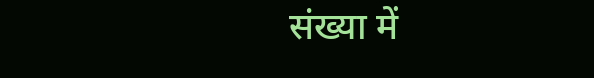संख्या में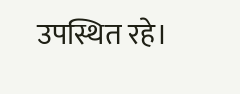उपस्थित रहे।